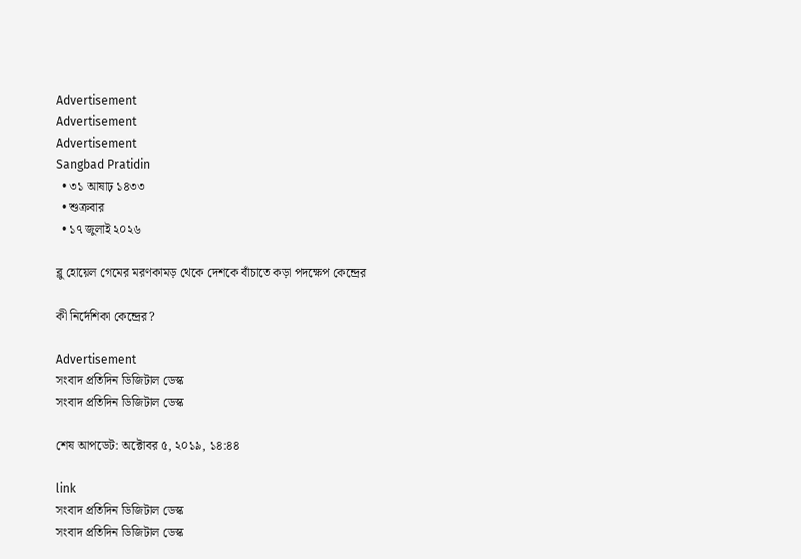Advertisement
Advertisement
Advertisement
Sangbad Pratidin
  • ৩১ আষাঢ় ১৪৩৩
  • শুক্রবার
  • ১৭ জুলাই ২০২৬

ব্লু হোয়েল গেমের মরণকামড় থেকে দেশকে বাঁচাতে কড়া পদক্ষেপ কেন্দ্রের

কী নির্দেশিকা কেন্দ্রের?

Advertisement
সংবাদ প্রতিদিন ডিজিটাল ডেস্ক
সংবাদ প্রতিদিন ডিজিটাল ডেস্ক

শেষ আপডেট: অক্টোবর ৫, ২০১৯, ১৪:৪৪

link
সংবাদ প্রতিদিন ডিজিটাল ডেস্ক
সংবাদ প্রতিদিন ডিজিটাল ডেস্ক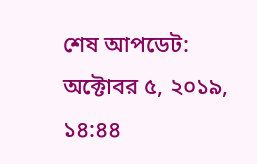শেষ আপডেট: অক্টোবর ৫, ২০১৯, ১৪:৪৪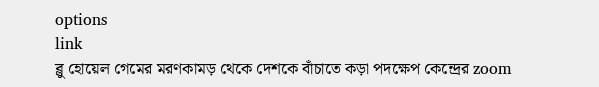options
link
ব্লু হোয়েল গেমের মরণকামড় থেকে দেশকে বাঁচাতে কড়া পদক্ষেপ কেন্দ্রের zoom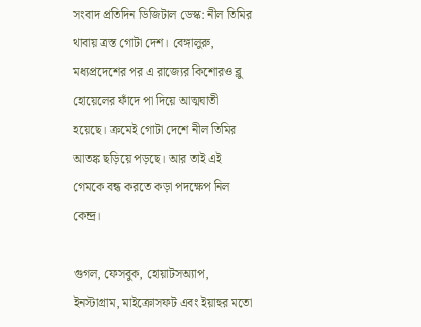সংবাদ প্রতিদিন ডিজিটাল ডেস্ক: নীল তিমির থাবায় ত্রস্ত গোটা দেশ। বেঙ্গালুরু, মধ্যপ্রদেশের পর এ রাজ্যের কিশোরও ব্লু হোয়েলের ফাঁদে পা দিয়ে আত্মঘাতী হয়েছে। ক্রমেই গোটা দেশে নীল তিমির আতঙ্ক ছড়িয়ে পড়ছে। আর তাই এই গেমকে বন্ধ করতে কড়া পদক্ষেপ নিল কেন্দ্র।

গুগল, ফেসবুক, হোয়াটসঅ্যাপ, ইনস্টাগ্রাম, মাইক্রোসফট এবং ইয়াহুর মতো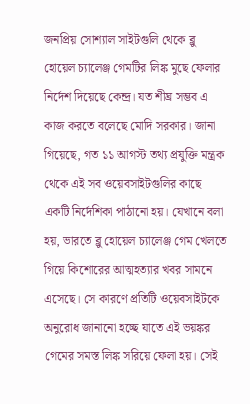জনপ্রিয় সোশ্যাল সাইটগুলি থেকে ব্লু হোয়েল চ্যালেঞ্জ গেমটির লিঙ্ক মুছে ফেলার নির্দেশ দিয়েছে কেন্দ্র। যত শীঘ্র সম্ভব এ কাজ করতে বলেছে মোদি সরকার। জানা গিয়েছে, গত ১১ আগস্ট তথ্য প্রযুক্তি মন্ত্রক থেকে এই সব ওয়েবসাইটগুলির কাছে একটি নির্দেশিকা পাঠানো হয়। যেখানে বলা হয়, ভারতে ব্লু হোয়েল চ্যালেঞ্জ গেম খেলতে গিয়ে কিশোরের আত্মহত্যার খবর সামনে এসেছে। সে কারণে প্রতিটি ওয়েবসাইটকে অনুরোধ জানানো হচ্ছে যাতে এই ভয়ঙ্কর গেমের সমস্ত লিঙ্ক সরিয়ে ফেলা হয়। সেই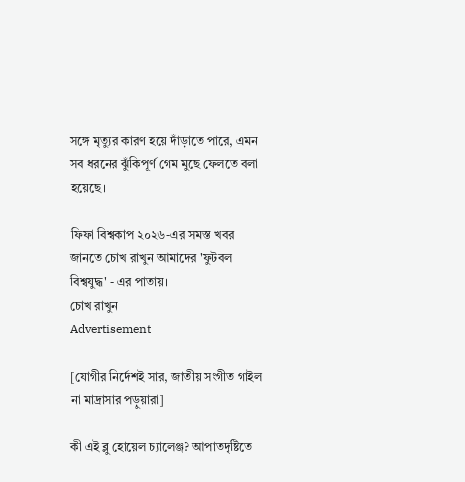সঙ্গে মৃত্যুর কারণ হয়ে দাঁড়াতে পারে, এমন সব ধরনের ঝুঁকিপূর্ণ গেম মুছে ফেলতে বলা হয়েছে।

ফিফা বিশ্বকাপ ২০২৬-এর সমস্ত খবর জানতে চোখ রাখুন আমাদের 'ফুটবল বিশ্বযুদ্ধ' - এর পাতায়।
চোখ রাখুন
Advertisement

[যোগীর নির্দেশই সার, জাতীয় সংগীত গাইল না মাদ্রাসার পড়ুয়ারা]

কী এই ব্লু হোয়েল চ্যালেঞ্জ? আপাতদৃষ্টিতে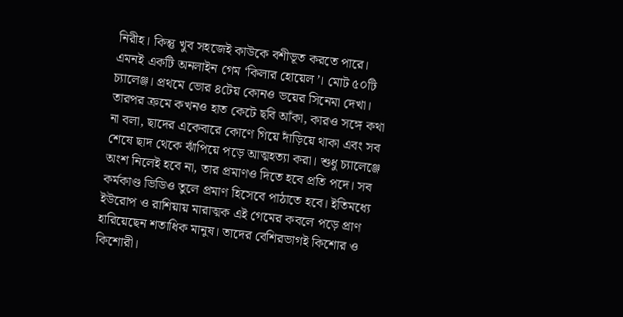নিরীহ। কিন্তু খুব সহজেই কাউকে বশীভূত করতে পারে। এমনই একটি অনলাইন গেম ‘কিলার হোয়েল’। মোট ৫০টি চ্যালেঞ্জ। প্রথমে ভোর ৪টেয় কোনও ভয়ের সিনেমা দেখা। তারপর ক্রমে কখনও হাত কেটে ছবি আঁকা, কারও সঙ্গে কথা না বলা, ছাদের একেবারে কোণে গিয়ে দাঁড়িয়ে থাকা এবং সব শেষে ছাদ থেকে ঝাঁপিয়ে পড়ে আত্মহত্যা করা। শুধু চ্যালেঞ্জে অংশ নিলেই হবে না, তার প্রমাণও দিতে হবে প্রতি পদে। সব কর্মকাণ্ড ভিডিও তুলে প্রমাণ হিসেবে পাঠাতে হবে। ইতিমধ্যে ইউরোপ ও রাশিয়ায় মারাত্মক এই গেমের কবলে পড়ে প্রাণ হারিয়েছেন শতাধিক মানুষ। তাদের বেশিরভাগই কিশোর ও কিশোরী।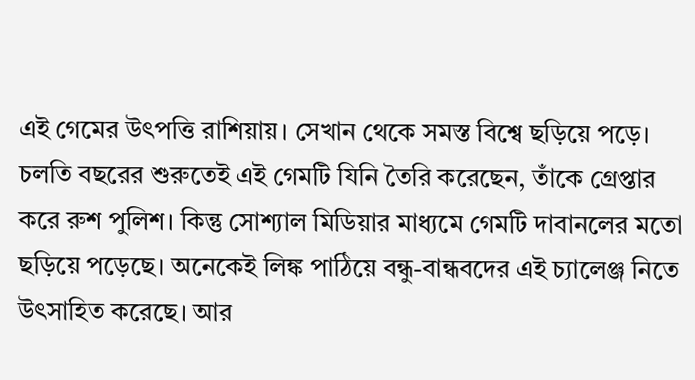এই গেমের উৎপত্তি রাশিয়ায়। সেখান থেকে সমস্ত বিশ্বে ছড়িয়ে পড়ে। চলতি বছরের শুরুতেই এই গেমটি যিনি তৈরি করেছেন, তাঁকে গ্রেপ্তার করে রুশ পুলিশ। কিন্তু সোশ্যাল মিডিয়ার মাধ্যমে গেমটি দাবানলের মতো ছড়িয়ে পড়েছে। অনেকেই লিঙ্ক পাঠিয়ে বন্ধু-বান্ধবদের এই চ্যালেঞ্জ নিতে উৎসাহিত করেছে। আর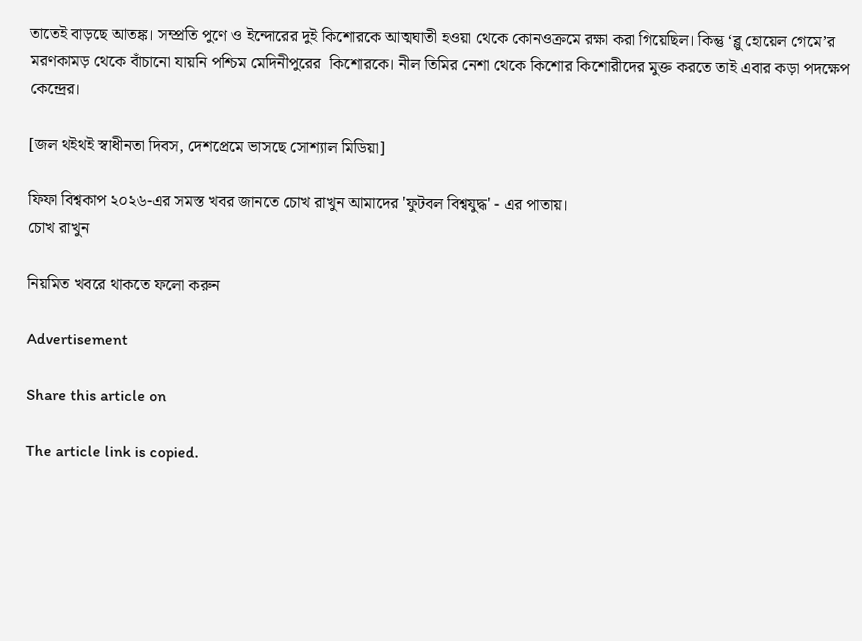তাতেই বাড়ছে আতঙ্ক। সম্প্রতি পুণে ও ইন্দোরের দুই কিশোরকে আত্মঘাতী হওয়া থেকে কোনওক্রমে রক্ষা করা গিয়েছিল। কিন্তু ‘ব্লু হোয়েল গেমে’র মরণকামড় থেকে বাঁচানো যায়নি পশ্চিম মেদিনীপুরের  কিশোরকে। নীল তিমির নেশা থেকে কিশোর কিশোরীদের মুক্ত করতে তাই এবার কড়া পদক্ষেপ কেন্দ্রের।

[জল থইথই স্বাধীনতা দিবস, দেশপ্রেমে ভাসছে সোশ্যাল মিডিয়া]

ফিফা বিশ্বকাপ ২০২৬-এর সমস্ত খবর জানতে চোখ রাখুন আমাদের 'ফুটবল বিশ্বযুদ্ধ' - এর পাতায়।
চোখ রাখুন

নিয়মিত খবরে থাকতে ফলো করুন

Advertisement

Share this article on

The article link is copied.